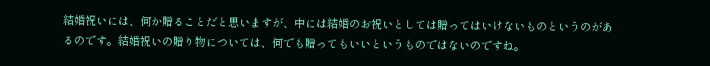結婚祝いには、何か贈ることだと思いますが、中には結婚のお祝いとしては贈ってはいけないものというのがあるのです。結婚祝いの贈り物については、何でも贈ってもいいというものではないのですね。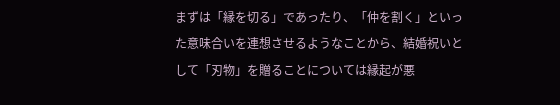まずは「縁を切る」であったり、「仲を割く」といった意味合いを連想させるようなことから、結婚祝いとして「刃物」を贈ることについては縁起が悪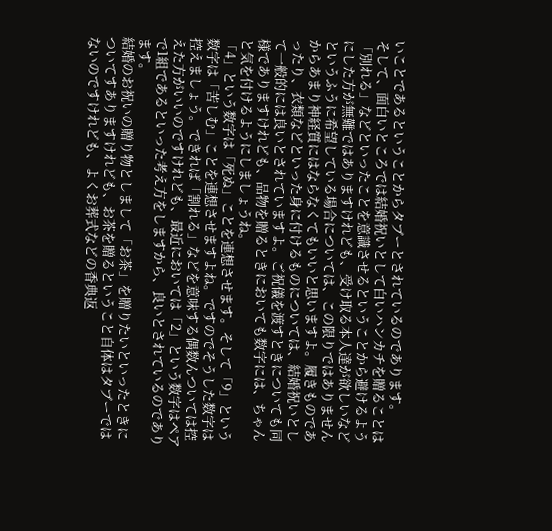いことであるということからタブーとされているのであります。
そして、面白いところでは結婚祝いとして白いハンカチを贈ることは「別れる」などといったことを意識させるということから避けるようにした方が無難ではありますけれども、受け取る本人達が欲しいなどというふうに希望している場合については、この限りではありませんからあまり神経質にはならなくてもいいと思いますよ。履きものであったり、衣類などといった身に付けるものについては、結婚祝いとして一般的には良いとされていますよ。ご祝儀を渡すときについても同様でありますけれども、品物を贈るときにおいても数字には、ちゃんと気を付けるようにしましょうね。
「4」という数字は「死ぬ」ことを連想させます。そして「9」という数字は「苦しむ」ことを連想させますよね。ですのでそうした数字は控えましょう。できれば「割れる」などを意味する偶数んついては控えた方がいいのですけれども、最近においては「2」という数字はペアで1組であるといった考え方をしますから、良いとされているのであります。
結婚のお祝いの贈り物としまして「お茶」を贈りたいといったときについてすありますけれども、お茶を贈るということ自体はタブーではないのですけれども、よくお葬式などの香典返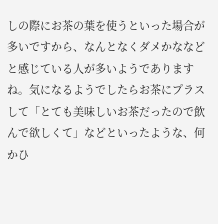しの際にお茶の葉を使うといった場合が多いですから、なんとなくダメかななどと感じている人が多いようでありますね。気になるようでしたらお茶にプラスして「とても美味しいお茶だったので飲んで欲しくて」などといったような、何かひ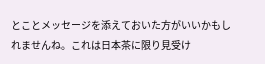とことメッセージを添えておいた方がいいかもしれませんね。これは日本茶に限り見受け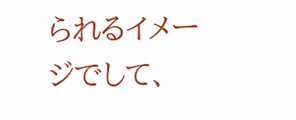られるイメージでして、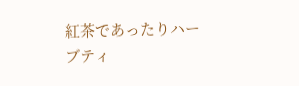紅茶であったりハーブティ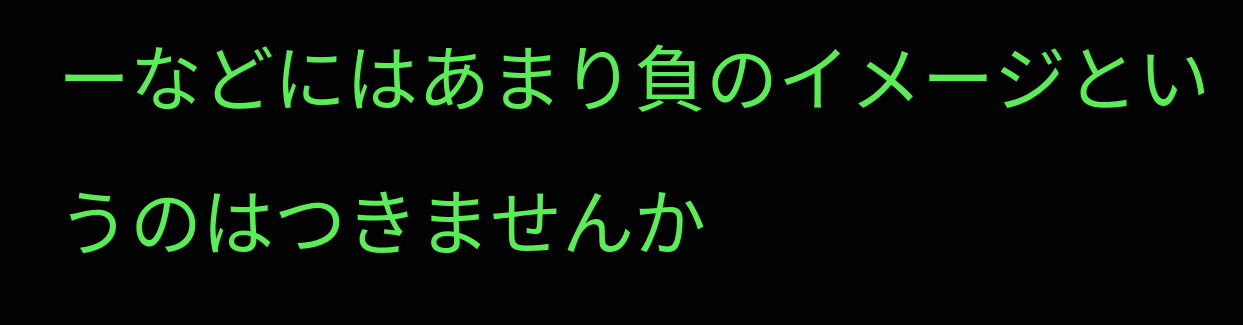ーなどにはあまり負のイメージというのはつきませんか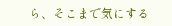ら、そこまで気にする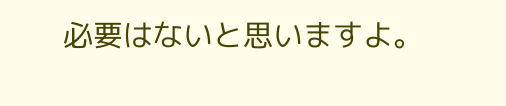必要はないと思いますよ。